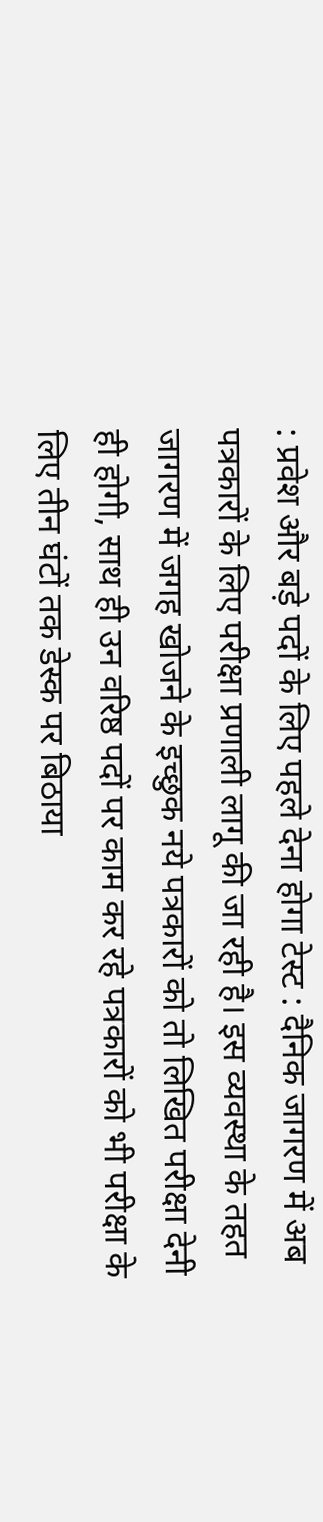: प्रवेश और बड़े पदों के लिए पहले देना होगा टेस्ट : दैनिक जागरण में अब पत्रकारों के लिए परीक्षा प्रणाली लागू की जा रही है। इस व्यवस्था के तहत जागरण में जगह खोजने के इच्छुक नये पत्रकारों को तो लिखित परीक्षा देनी ही होगी, साथ ही उन वरिष्ठ पदों पर काम कर रहे पत्रकारों को भी परीक्षा के लिए तीन घंटों तक डेस्क पर बिठाया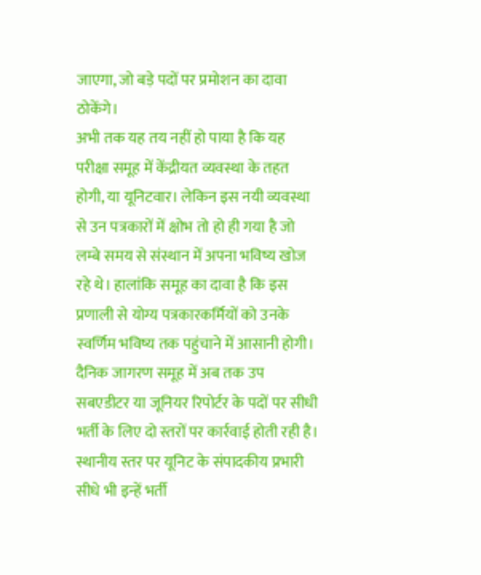जाएगा, जो बड़े पदों पर प्रमोशन का दावा ठोकेंगे।
अभी तक यह तय नहीं हो पाया है कि यह परीक्षा समूह में केंद्रीयत व्यवस्था के तहत होगी, या यूनिटवार। लेकिन इस नयी व्यवस्था से उन पत्रकारों में क्षोभ तो हो ही गया है जो लम्बे समय से संस्थान में अपना भविष्य खोज रहे थे। हालांकि समूह का दावा है कि इस प्रणाली से योग्य पत्रकारकर्मियों को उनके स्वर्णिम भविष्य तक पहुंचाने में आसानी होगी।
दैनिक जागरण समूह में अब तक उप सबएडीटर या जूनियर रिपोर्टर के पदों पर सीधी भर्ती के लिए दो स्तरों पर कार्रवाई होती रही है। स्थानीय स्तर पर यूनिट के संपादकीय प्रभारी सीधे भी इन्हें भर्ती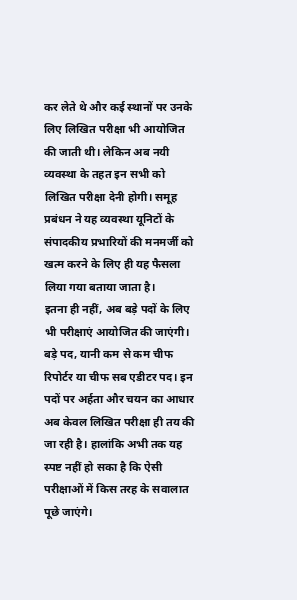कर लेते थे और कई स्थानों पर उनके लिए लिखित परीक्षा भी आयोजित की जाती थी। लेकिन अब नयी व्यवस्था के तहत इन सभी को लिखित परीक्षा देनी होगी। समूह प्रबंधन ने यह व्यवस्था यूनिटों के संपादकीय प्रभारियों की मनमर्जी को खत्म करने के लिए ही यह फैसला लिया गया बताया जाता है।
इतना ही नहीं, अब बड़े पदों के लिए भी परीक्षाएं आयोजित की जाएंगी। बड़े पद, यानी कम से कम चीफ रिपोर्टर या चीफ सब एडीटर पद। इन पदों पर अर्हता और चयन का आधार अब केवल लिखित परीक्षा ही तय की जा रही है। हालांकि अभी तक यह स्पष्ट नहीं हो सका है कि ऐसी परीक्षाओं में किस तरह के सवालात पूछे जाएंगे।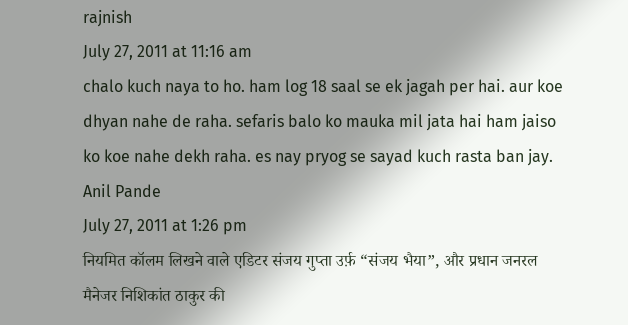rajnish
July 27, 2011 at 11:16 am
chalo kuch naya to ho. ham log 18 saal se ek jagah per hai. aur koe dhyan nahe de raha. sefaris balo ko mauka mil jata hai ham jaiso ko koe nahe dekh raha. es nay pryog se sayad kuch rasta ban jay.
Anil Pande
July 27, 2011 at 1:26 pm
नियमित कॉलम लिखने वाले एडिटर संजय गुप्ता उर्फ़ “संजय भैया”, और प्रधान जनरल मैनेजर निशिकांत ठाकुर की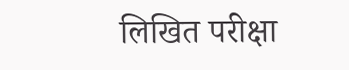लिखित परीक्षा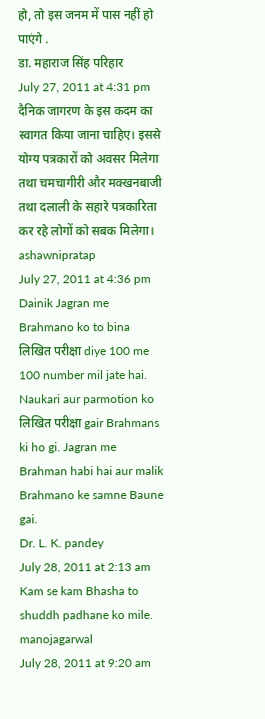हो, तो इस जनम में पास नहीं हो पाएंगे .
डा. महाराज सिंह परिहार
July 27, 2011 at 4:31 pm
दैनिक जागरण के इस कदम का स्वागत किया जाना चाहिए। इससे योग्य पत्रकारों को अवसर मिलेगा तथा चमचागीरी और मक्खनबाजी तथा दलाली के सहारे पत्रकारिता कर रहे लोगों को सबक मिलेगा।
ashawnipratap
July 27, 2011 at 4:36 pm
Dainik Jagran me Brahmano ko to bina लिखित परीक्षा diye 100 me 100 number mil jate hai. Naukari aur parmotion ko लिखित परीक्षा gair Brahmans ki ho gi. Jagran me Brahman habi hai aur malik Brahmano ke samne Baune gai.
Dr. L. K. pandey
July 28, 2011 at 2:13 am
Kam se kam Bhasha to shuddh padhane ko mile.
manojagarwal
July 28, 2011 at 9:20 am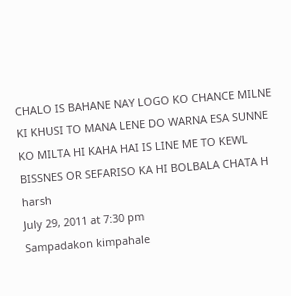CHALO IS BAHANE NAY LOGO KO CHANCE MILNE KI KHUSI TO MANA LENE DO WARNA ESA SUNNE KO MILTA HI KAHA HAI IS LINE ME TO KEWL BISSNES OR SEFARISO KA HI BOLBALA CHATA H
harsh
July 29, 2011 at 7:30 pm
Sampadakon kimpahale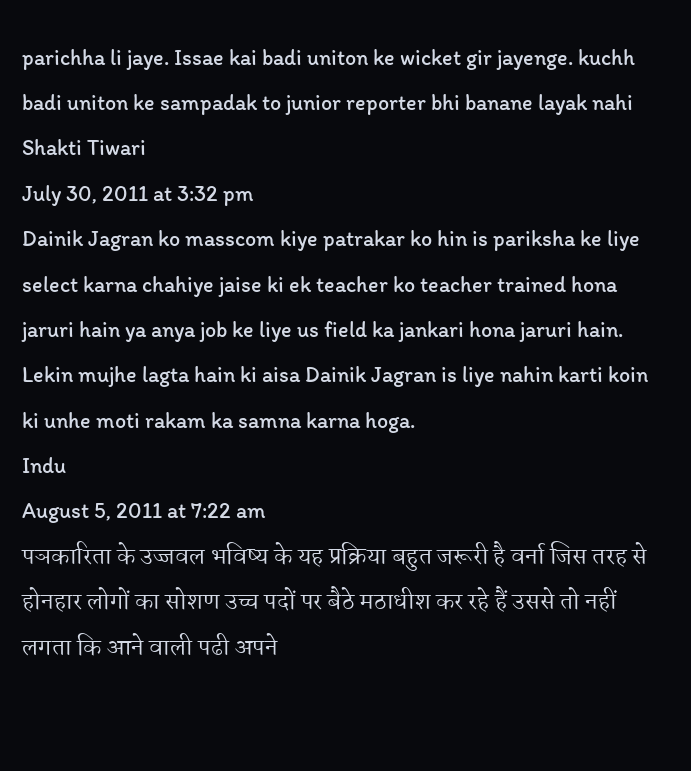parichha li jaye. Issae kai badi uniton ke wicket gir jayenge. kuchh badi uniton ke sampadak to junior reporter bhi banane layak nahi
Shakti Tiwari
July 30, 2011 at 3:32 pm
Dainik Jagran ko masscom kiye patrakar ko hin is pariksha ke liye select karna chahiye jaise ki ek teacher ko teacher trained hona jaruri hain ya anya job ke liye us field ka jankari hona jaruri hain. Lekin mujhe lagta hain ki aisa Dainik Jagran is liye nahin karti koin ki unhe moti rakam ka samna karna hoga.
Indu
August 5, 2011 at 7:22 am
पञकारिता के उज्जवल भविष्य के यह प्रक्रिया बहुत जरूरी है वर्ना जिस तरह से होनहार लोगों का सोशण उच्च पदों पर बैठे मठाधीश कर रहे हैं उससे तो नहीं लगता कि आने वाली पढी अपने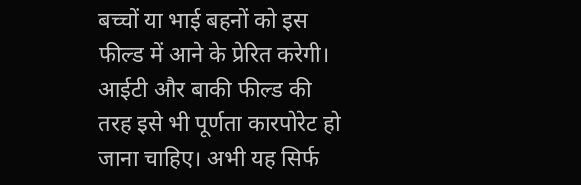बच्चों या भाई बहनों को इस फील्ड में आने के प्रेरित करेगी। आईटी और बाकी फील्ड की तरह इसे भी पूर्णता कारपोरेट हो जाना चाहिए। अभी यह सिर्फ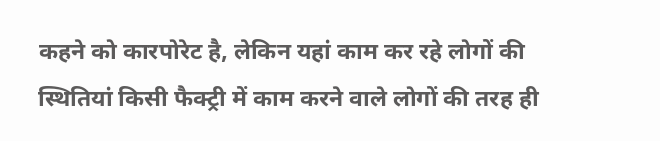कहने को कारपोरेट है, लेकिन यहां काम कर रहे लोगों की स्थितियां किसी फैक्ट्री में काम करने वाले लोगों की तरह ही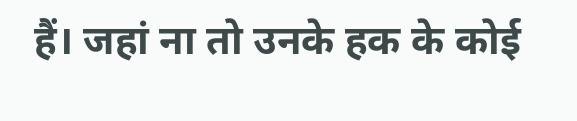हैं। जहां ना तो उनके हक के कोई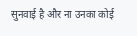सुनवाई है और ना उनका कोई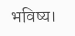भविष्य।